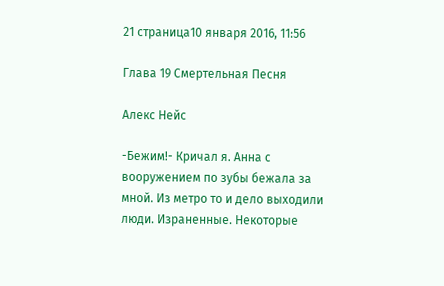21 страница10 января 2016, 11:56

Глава 19 Смертельная Песня

Алекс Нейс

-Бежим!- Кричал я. Анна с вооружением по зубы бежала за мной. Из метро то и дело выходили люди. Израненные. Некоторые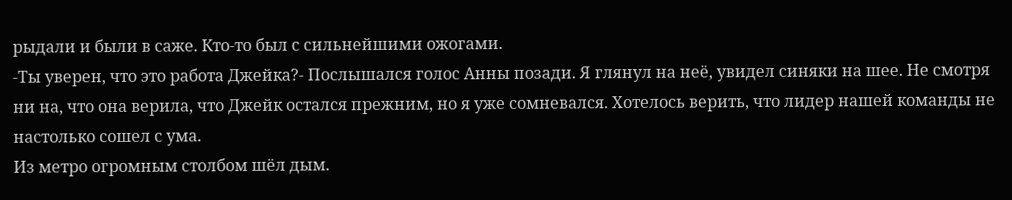рыдали и были в саже. Кто-то был с сильнейшими ожогами.
-Ты уверен, что это работа Джейка?- Послышался голос Анны позади. Я глянул на неё, увидел синяки на шее. Не смотря ни на, что она верила, что Джейк остался прежним, но я уже сомневался. Хотелось верить, что лидер нашей команды не настолько сошел с ума.
Из метро огромным столбом шёл дым.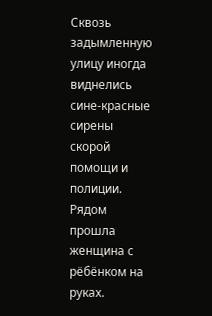Сквозь задымленную улицу иногда виднелись сине-красные сирены скорой помощи и полиции. Рядом прошла женщина с рёбёнком на руках.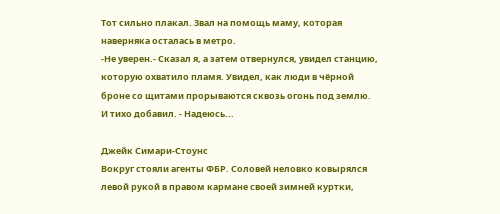Тот сильно плакал. Звал на помощь маму, которая наверняка осталась в метро.
-Не уверен.- Сказал я, а затем отвернулся, увидел станцию, которую охватило пламя. Увидел, как люди в чёрной броне со щитами прорываются сквозь огонь под землю. И тихо добавил. - Надеюсь...

Джейк Симари-Стоунс
Вокруг стояли агенты ФБР. Соловей неловко ковырялся левой рукой в правом кармане своей зимней куртки,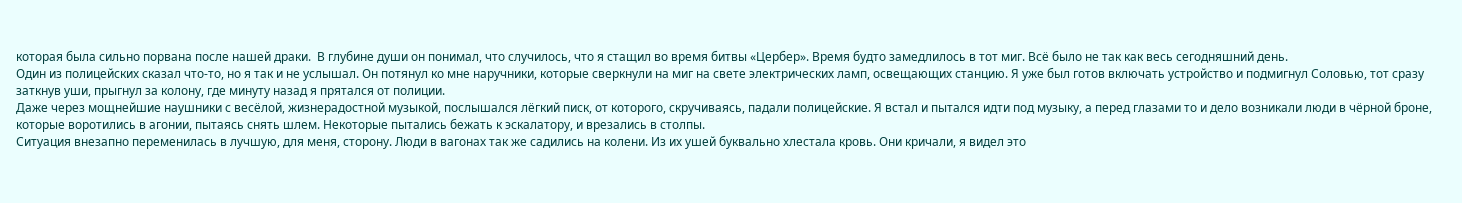которая была сильно порвана после нашей драки.  В глубине души он понимал, что случилось, что я стащил во время битвы «Цербер». Время будто замедлилось в тот миг. Всё было не так как весь сегодняшний день.
Один из полицейских сказал что-то, но я так и не услышал. Он потянул ко мне наручники, которые сверкнули на миг на свете электрических ламп, освещающих станцию. Я уже был готов включать устройство и подмигнул Соловью, тот сразу заткнув уши, прыгнул за колону, где минуту назад я прятался от полиции.
Даже через мощнейшие наушники с весёлой, жизнерадостной музыкой, послышался лёгкий писк, от которого, скручиваясь, падали полицейские. Я встал и пытался идти под музыку, а перед глазами то и дело возникали люди в чёрной броне, которые воротились в агонии, пытаясь снять шлем. Некоторые пытались бежать к эскалатору, и врезались в столпы.
Ситуация внезапно переменилась в лучшую, для меня, сторону. Люди в вагонах так же садились на колени. Из их ушей буквально хлестала кровь. Они кричали, я видел это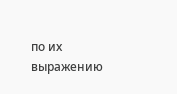по их выражению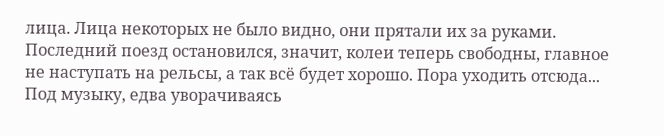лица. Лица некоторых не было видно, они прятали их за руками.
Последний поезд остановился, значит, колеи теперь свободны, главное не наступать на рельсы, а так всё будет хорошо. Пора уходить отсюда...
Под музыку, едва уворачиваясь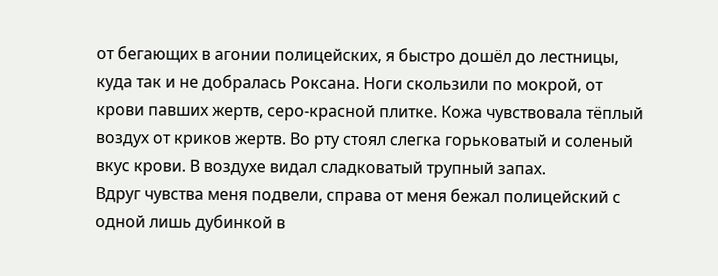от бегающих в агонии полицейских, я быстро дошёл до лестницы, куда так и не добралась Роксана. Ноги скользили по мокрой, от крови павших жертв, серо-красной плитке. Кожа чувствовала тёплый воздух от криков жертв. Во рту стоял слегка горьковатый и соленый вкус крови. В воздухе видал сладковатый трупный запах.
Вдруг чувства меня подвели, справа от меня бежал полицейский с одной лишь дубинкой в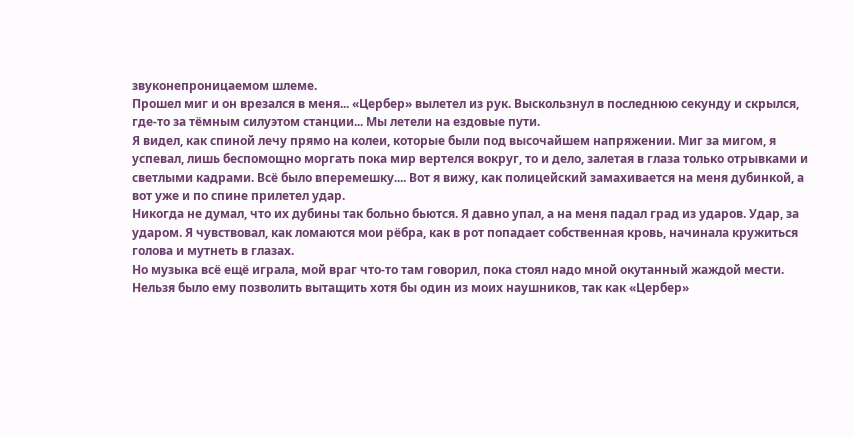звуконепроницаемом шлеме.
Прошел миг и он врезался в меня... «Цербер» вылетел из рук. Выскользнул в последнюю секунду и скрылся, где-то за тёмным силуэтом станции... Мы летели на ездовые пути.
Я видел, как спиной лечу прямо на колеи, которые были под высочайшем напряжении. Миг за мигом, я успевал, лишь беспомощно моргать пока мир вертелся вокруг, то и дело, залетая в глаза только отрывками и светлыми кадрами. Всё было вперемешку.... Вот я вижу, как полицейский замахивается на меня дубинкой, а вот уже и по спине прилетел удар.
Никогда не думал, что их дубины так больно бьются. Я давно упал, а на меня падал град из ударов. Удар, за ударом. Я чувствовал, как ломаются мои рёбра, как в рот попадает собственная кровь, начинала кружиться голова и мутнеть в глазах.
Но музыка всё ещё играла, мой враг что-то там говорил, пока стоял надо мной окутанный жаждой мести. Нельзя было ему позволить вытащить хотя бы один из моих наушников, так как «Цербер»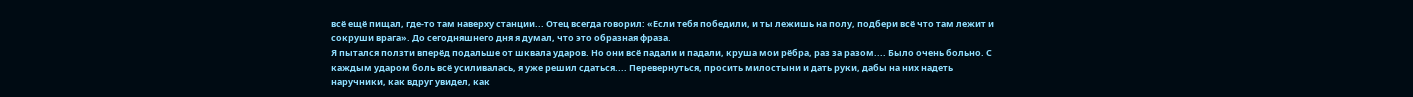всё ещё пищал, где-то там наверху станции... Отец всегда говорил: «Если тебя победили, и ты лежишь на полу, подбери всё что там лежит и сокруши врага». До сегодняшнего дня я думал, что это образная фраза.
Я пытался ползти вперёд подальше от шквала ударов. Но они всё падали и падали, круша мои рёбра, раз за разом.... Было очень больно. С каждым ударом боль всё усиливалась, я уже решил сдаться.... Перевернуться, просить милостыни и дать руки, дабы на них надеть наручники, как вдруг увидел, как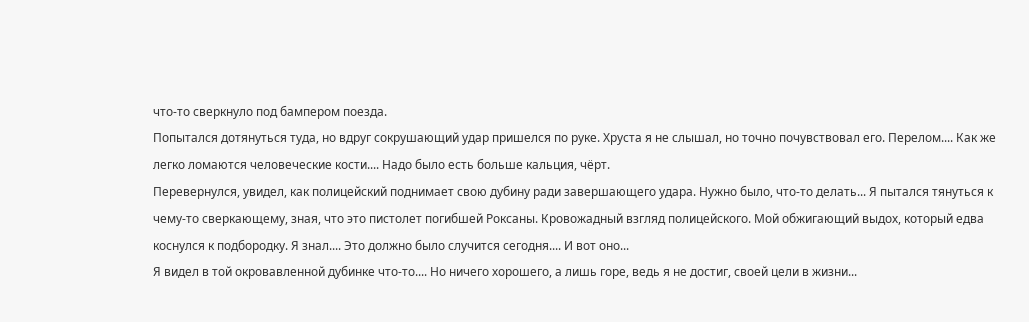что-то сверкнуло под бампером поезда.
Попытался дотянуться туда, но вдруг сокрушающий удар пришелся по руке. Хруста я не слышал, но точно почувствовал его. Перелом.... Как же легко ломаются человеческие кости.... Надо было есть больше кальция, чёрт.
Перевернулся, увидел, как полицейский поднимает свою дубину ради завершающего удара. Нужно было, что-то делать... Я пытался тянуться к чему-то сверкающему, зная, что это пистолет погибшей Роксаны. Кровожадный взгляд полицейского. Мой обжигающий выдох, который едва коснулся к подбородку. Я знал.... Это должно было случится сегодня.... И вот оно...
Я видел в той окровавленной дубинке что-то.... Но ничего хорошего, а лишь горе, ведь я не достиг, своей цели в жизни...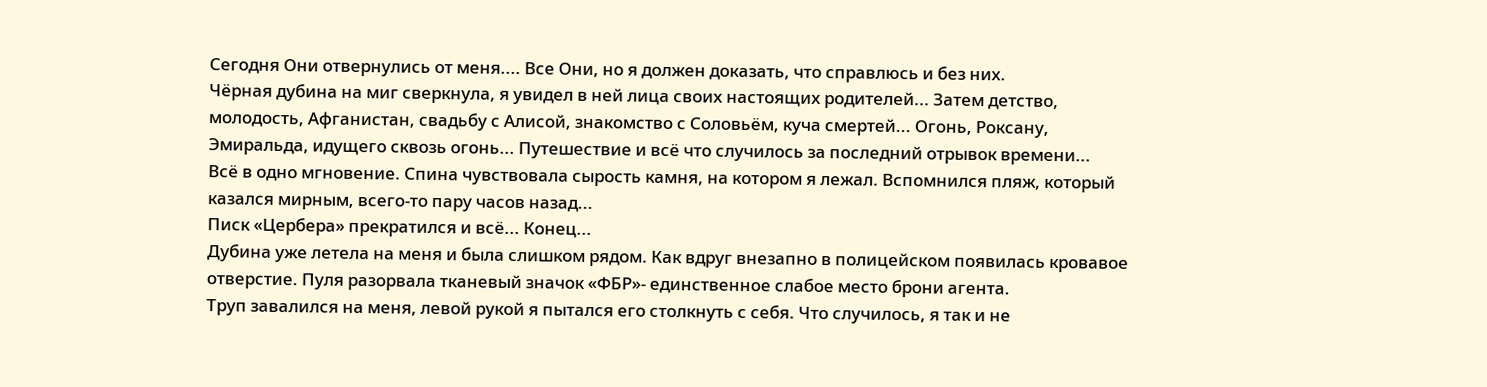Сегодня Они отвернулись от меня.... Все Они, но я должен доказать, что справлюсь и без них.
Чёрная дубина на миг сверкнула, я увидел в ней лица своих настоящих родителей... Затем детство, молодость, Афганистан, свадьбу с Алисой, знакомство с Соловьём, куча смертей... Огонь, Роксану, Эмиральда, идущего сквозь огонь... Путешествие и всё что случилось за последний отрывок времени...
Всё в одно мгновение. Спина чувствовала сырость камня, на котором я лежал. Вспомнился пляж, который казался мирным, всего-то пару часов назад...
Писк «Цербера» прекратился и всё... Конец...
Дубина уже летела на меня и была слишком рядом. Как вдруг внезапно в полицейском появилась кровавое отверстие. Пуля разорвала тканевый значок «ФБР»- единственное слабое место брони агента.
Труп завалился на меня, левой рукой я пытался его столкнуть с себя. Что случилось, я так и не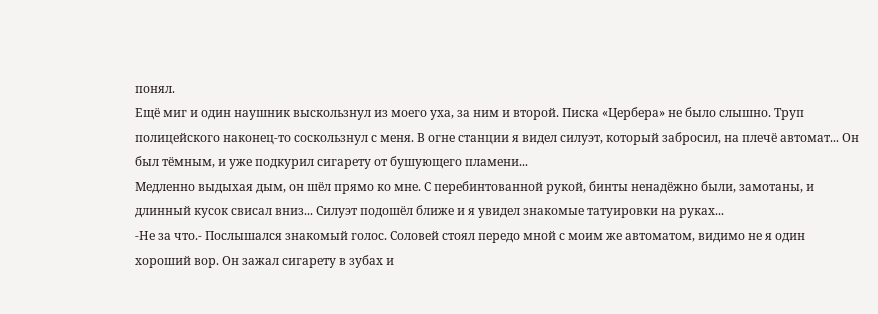понял.
Ещё миг и один наушник выскользнул из моего уха, за ним и второй. Писка «Цербера» не было слышно. Труп полицейского наконец-то соскользнул с меня. В огне станции я видел силуэт, который забросил, на плечё автомат... Он был тёмным, и уже подкурил сигарету от бушующего пламени...
Медленно выдыхая дым, он шёл прямо ко мне. С перебинтованной рукой, бинты ненадёжно были, замотаны, и длинный кусок свисал вниз... Силуэт подошёл ближе и я увидел знакомые татуировки на руках...
-Не за что.- Послышался знакомый голос. Соловей стоял передо мной с моим же автоматом, видимо не я один хороший вор. Он зажал сигарету в зубах и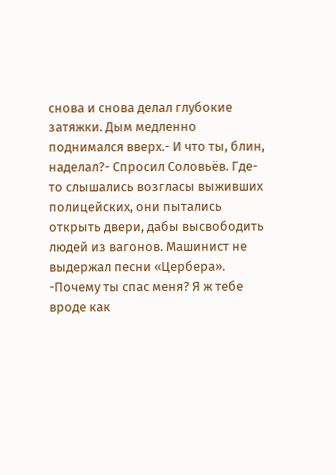снова и снова делал глубокие затяжки. Дым медленно поднимался вверх.- И что ты, блин, наделал?- Спросил Соловьёв. Где- то слышались возгласы выживших полицейских, они пытались открыть двери, дабы высвободить людей из вагонов. Машинист не выдержал песни «Цербера».
-Почему ты спас меня? Я ж тебе вроде как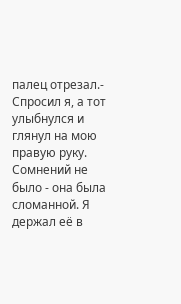палец отрезал.- Спросил я, а тот улыбнулся и глянул на мою правую руку. Сомнений не было - она была сломанной. Я держал её в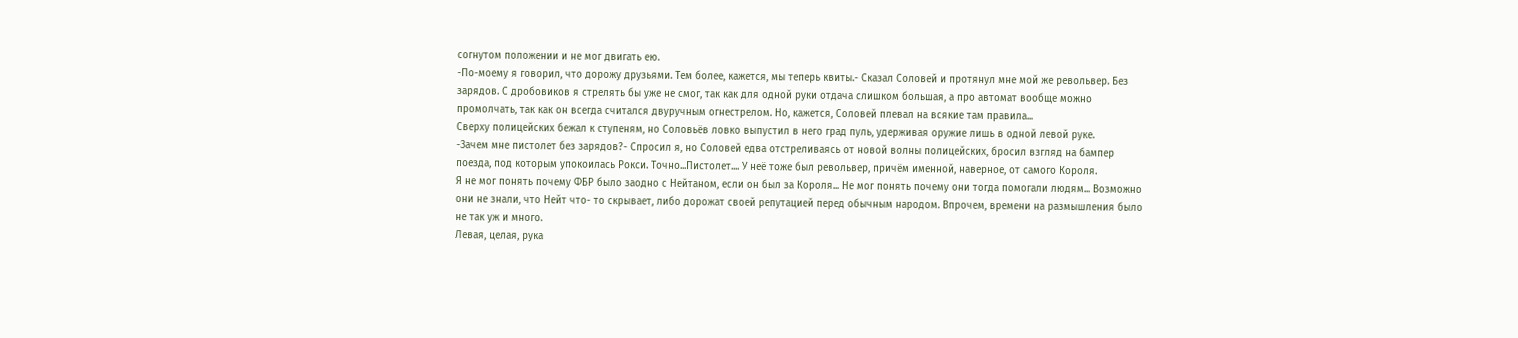согнутом положении и не мог двигать ею.
-По-моему я говорил, что дорожу друзьями. Тем более, кажется, мы теперь квиты.- Сказал Соловей и протянул мне мой же револьвер. Без зарядов. С дробовиков я стрелять бы уже не смог, так как для одной руки отдача слишком большая, а про автомат вообще можно промолчать, так как он всегда считался двуручным огнестрелом. Но, кажется, Соловей плевал на всякие там правила...
Сверху полицейских бежал к ступеням, но Соловьёв ловко выпустил в него град пуль, удерживая оружие лишь в одной левой руке.
-Зачем мне пистолет без зарядов?- Спросил я, но Соловей едва отстреливаясь от новой волны полицейских, бросил взгляд на бампер поезда, под которым упокоилась Рокси. Точно...Пистолет.... У неё тоже был револьвер, причём именной, наверное, от самого Короля.
Я не мог понять почему ФБР было заодно с Нейтаном, если он был за Короля... Не мог понять почему они тогда помогали людям... Возможно они не знали, что Нейт что- то скрывает, либо дорожат своей репутацией перед обычным народом. Впрочем, времени на размышления было не так уж и много.
Левая, целая, рука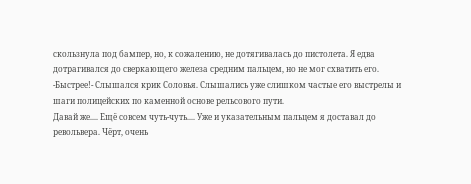скользнула под бампер, но, к сожалению, не дотягивалась до пистолета. Я едва дотрагивался до сверкающего железа средним пальцем, но не мог схватить его.
-Быстрее!- Слышался крик Соловья. Слышались уже слишком частые его выстрелы и шаги полицейских по каменной основе рельсового пути.
Давай же.... Ещё совсем чуть-чуть.... Уже и указательным пальцем я доставал до револьвера. Чёрт, очень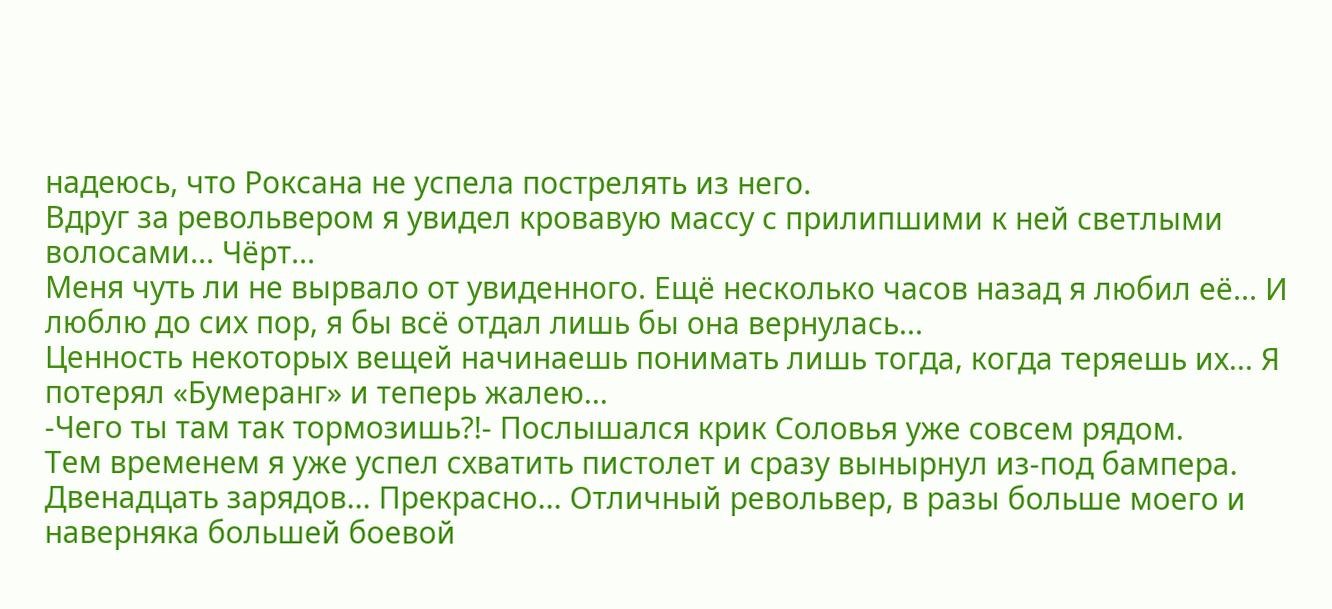надеюсь, что Роксана не успела пострелять из него.
Вдруг за револьвером я увидел кровавую массу с прилипшими к ней светлыми волосами... Чёрт...
Меня чуть ли не вырвало от увиденного. Ещё несколько часов назад я любил её... И люблю до сих пор, я бы всё отдал лишь бы она вернулась...
Ценность некоторых вещей начинаешь понимать лишь тогда, когда теряешь их... Я потерял «Бумеранг» и теперь жалею...
-Чего ты там так тормозишь?!- Послышался крик Соловья уже совсем рядом.
Тем временем я уже успел схватить пистолет и сразу вынырнул из-под бампера.
Двенадцать зарядов... Прекрасно... Отличный револьвер, в разы больше моего и наверняка большей боевой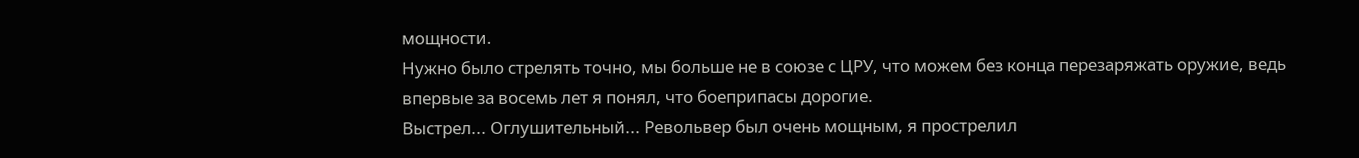мощности.
Нужно было стрелять точно, мы больше не в союзе с ЦРУ, что можем без конца перезаряжать оружие, ведь впервые за восемь лет я понял, что боеприпасы дорогие.
Выстрел... Оглушительный... Револьвер был очень мощным, я прострелил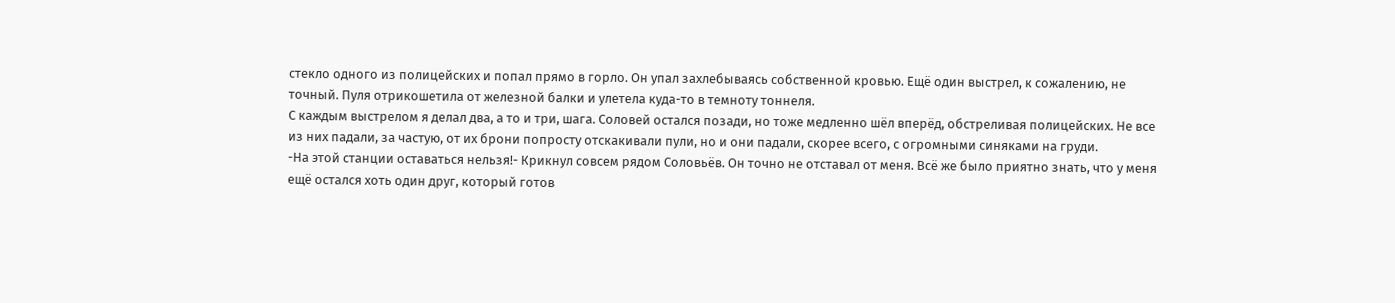стекло одного из полицейских и попал прямо в горло. Он упал захлебываясь собственной кровью. Ещё один выстрел, к сожалению, не точный. Пуля отрикошетила от железной балки и улетела куда-то в темноту тоннеля.
С каждым выстрелом я делал два, а то и три, шага. Соловей остался позади, но тоже медленно шёл вперёд, обстреливая полицейских. Не все из них падали, за частую, от их брони попросту отскакивали пули, но и они падали, скорее всего, с огромными синяками на груди.
-На этой станции оставаться нельзя!- Крикнул совсем рядом Соловьёв. Он точно не отставал от меня. Всё же было приятно знать, что у меня ещё остался хоть один друг, который готов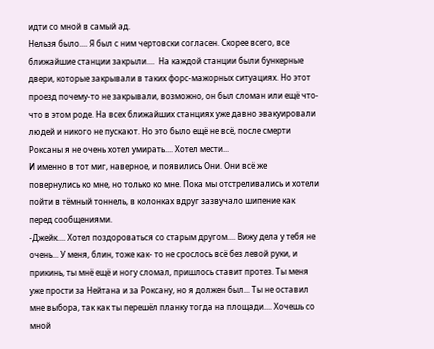идти со мной в самый ад.
Нельзя было.... Я был с ним чертовски согласен. Скорее всего, все ближайшие станции закрыли....  На каждой станции были бункерные двери, которые закрывали в таких форс-мажорных ситуациях. Но этот проезд почему-то не закрывали, возможно, он был сломан или ещё что-что в этом роде. На всех ближайших станциях уже давно эвакуировали людей и никого не пускают. Но это было ещё не всё, после смерти Роксаны я не очень хотел умирать.... Хотел мести...
И именно в тот миг, наверное, и появились Они. Они всё же повернулись ко мне, но только ко мне. Пока мы отстреливались и хотели пойти в тёмный тоннель, в колонках вдруг зазвучало шипение как перед сообщениями.
-Джейк.... Хотел поздороваться со старым другом.... Вижу дела у тебя не очень... У меня, блин, тоже как- то не срослось всё без левой руки, и прикинь, ты мнё ещё и ногу сломал, пришлось ставит протез. Ты меня уже прости за Нейтана и за Роксану, но я должен был... Ты не оставил мне выбора, так как ты перешёл планку тогда на площади.... Хочешь со мной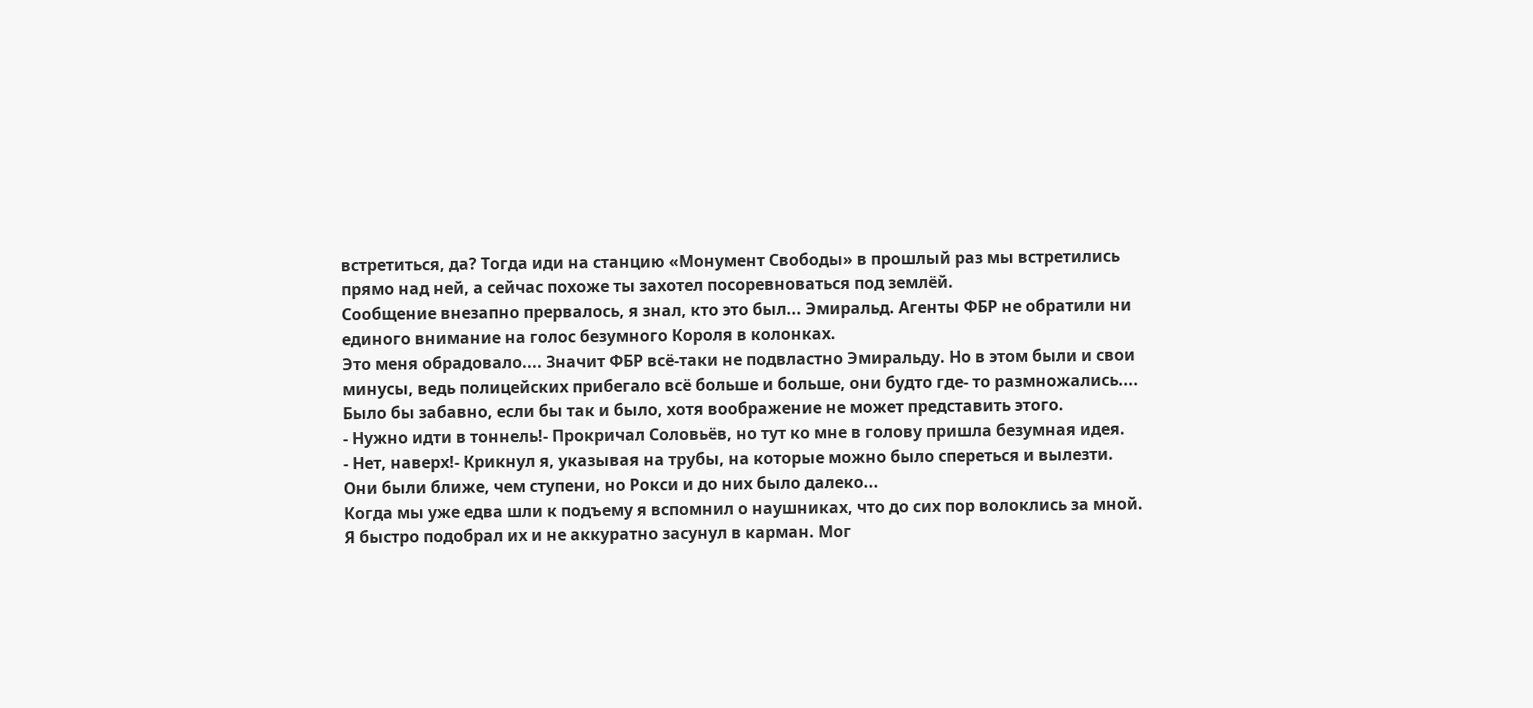встретиться, да? Тогда иди на станцию «Монумент Свободы» в прошлый раз мы встретились прямо над ней, а сейчас похоже ты захотел посоревноваться под землёй.
Сообщение внезапно прервалось, я знал, кто это был... Эмиральд. Агенты ФБР не обратили ни единого внимание на голос безумного Короля в колонках.
Это меня обрадовало.... Значит ФБР всё-таки не подвластно Эмиральду. Но в этом были и свои минусы, ведь полицейских прибегало всё больше и больше, они будто где- то размножались.... Было бы забавно, если бы так и было, хотя воображение не может представить этого.
- Нужно идти в тоннель!- Прокричал Соловьёв, но тут ко мне в голову пришла безумная идея.
- Нет, наверх!- Крикнул я, указывая на трубы, на которые можно было спереться и вылезти. Они были ближе, чем ступени, но Рокси и до них было далеко...
Когда мы уже едва шли к подъему я вспомнил о наушниках, что до сих пор волоклись за мной. Я быстро подобрал их и не аккуратно засунул в карман. Мог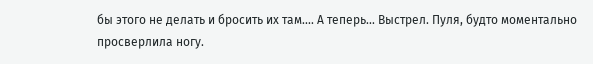бы этого не делать и бросить их там.... А теперь... Выстрел. Пуля, будто моментально просверлила ногу.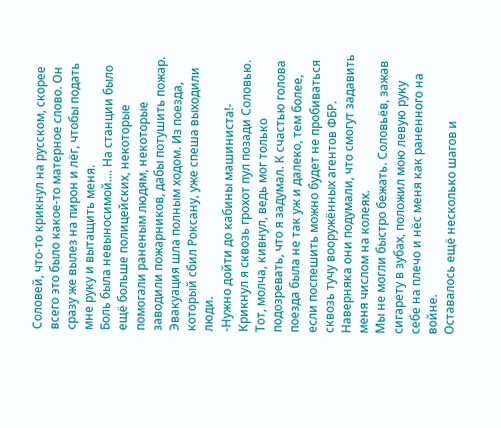Соловей, что-то крикнул на русском, скорее всего это было какое-то матерное слово. Он сразу же вылез на пирон и лёг, чтобы подать мне руку и вытащить меня.
Боль была невыносимой.... На станции было ещё больше полицейских, некоторые помогали раненым людям, некоторые заводили пожарников, дабы потушить пожар. Эвакуация шла полным ходом. Из поезда, который сбил Роксану, уже спеша выходили люди.
-Нужно дойти до кабины машиниста!- Крикнул я сквозь грохот пул позади Соловью. Тот, молча, кивнул, ведь мог только подозревать, что я задумал. К счастью голова поезда была не так уж и далеко, тем более, если поспешить можно будет не пробиваться сквозь тучу вооружённых агентов ФБР. Наверняка они подумали, что смогут задавить меня числом на колеях.
Мы не могли быстро бежать. Соловьёв, зажав сигарету в зубах, положил мою левую руку себе на плечо и нёс меня как раненного на войне.
Оставалось ещё несколько шагов и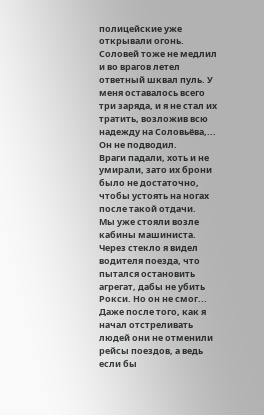полицейские уже открывали огонь. Соловей тоже не медлил и во врагов летел ответный шквал пуль. У меня оставалось всего три заряда, и я не стал их тратить, возложив всю надежду на Соловьёва,... Он не подводил.
Враги падали, хоть и не умирали, зато их брони было не достаточно, чтобы устоять на ногах после такой отдачи.
Мы уже стояли возле кабины машиниста. Через стекло я видел водителя поезда, что пытался остановить агрегат, дабы не убить Рокси. Но он не смог...
Даже после того, как я начал отстреливать людей они не отменили рейсы поездов, а ведь если бы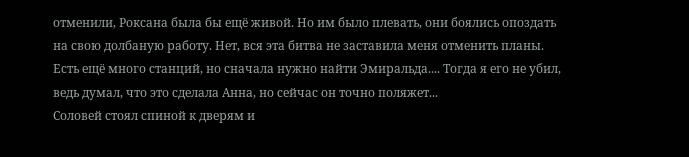отменили, Роксана была бы ещё живой. Но им было плевать, они боялись опоздать на свою долбаную работу. Нет, вся эта битва не заставила меня отменить планы. Есть ещё много станций, но сначала нужно найти Эмиральда.... Тогда я его не убил, ведь думал, что это сделала Анна, но сейчас он точно поляжет...
Соловей стоял спиной к дверям и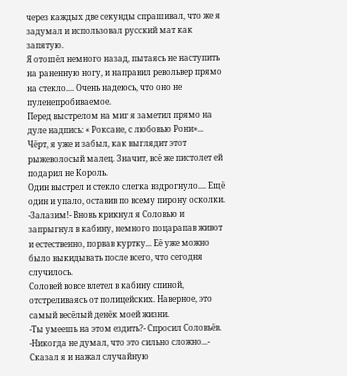через каждых две секунды спрашивал, что же я задумал и использовал русский мат как запятую.
Я отошёл немного назад, пытаясь не наступить на раненную ногу, и направил револьвер прямо на стекло.... Очень надеюсь, что оно не пуленепробиваемое.
Перед выстрелом на миг я заметил прямо на дуле надпись: « Роксане, с любовью Рони»... Чёрт, я уже и забыл, как выглядит этот рыжеволосый малец. Значит, всё же пистолет ей подарил не Король.
Один выстрел и стекло слегка вздрогнуло.... Ещё один и упало, оставив по всему пирону осколки.
-Залазим!- Вновь крикнул я Соловью и запрыгнул в кабину, немного поцарапав живот и естественно, порвав куртку... Её уже можно было выкидывать после всего, что сегодня случилось.
Соловей вовсе влетел в кабину спиной, отстреливаясь от полицейских. Наверное, это самый весёлый денёк моей жизни.
-Ты умеешь на этом ездить?- Спросил Соловьёв.
-Никогда не думал, что это сильно сложно...-  Сказал я и нажал случайную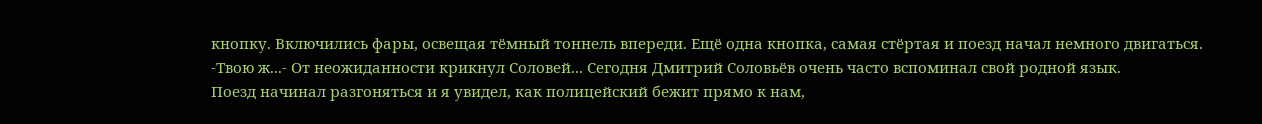кнопку. Включились фары, освещая тёмный тоннель впереди. Ещё одна кнопка, самая стёртая и поезд начал немного двигаться.
-Твою ж...- От неожиданности крикнул Соловей... Сегодня Дмитрий Соловьёв очень часто вспоминал свой родной язык.
Поезд начинал разгоняться и я увидел, как полицейский бежит прямо к нам,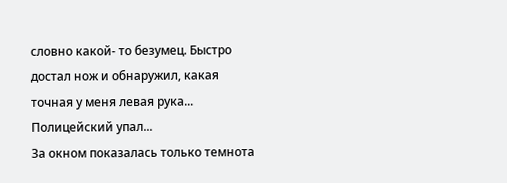словно какой- то безумец. Быстро достал нож и обнаружил, какая точная у меня левая рука... Полицейский упал...
За окном показалась только темнота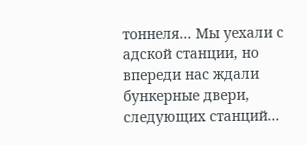тоннеля... Мы уехали с адской станции, но впереди нас ждали бункерные двери, следующих станций...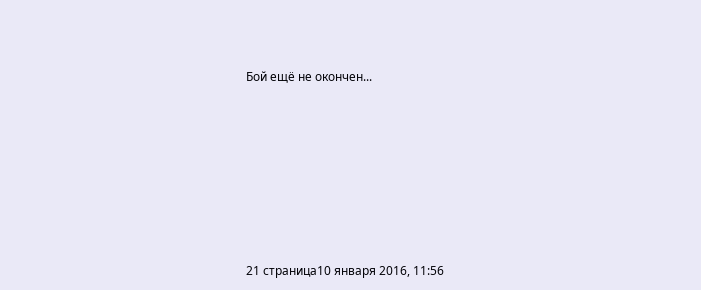Бой ещё не окончен...











21 страница10 января 2016, 11:56